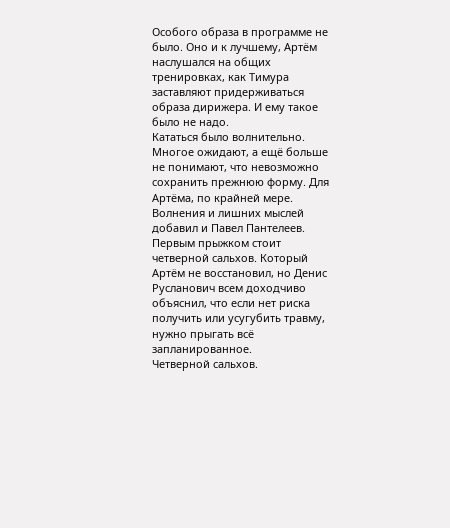Особого образа в программе не было. Оно и к лучшему, Артём наслушался на общих тренировках, как Тимура заставляют придерживаться образа дирижера. И ему такое было не надо.
Кататься было волнительно. Многое ожидают, а ещё больше не понимают, что невозможно сохранить прежнюю форму. Для Артёма, по крайней мере. Волнения и лишних мыслей добавил и Павел Пантелеев.
Первым прыжком стоит четверной сальхов. Который Артём не восстановил, но Денис Русланович всем доходчиво объяснил, что если нет риска получить или усугубить травму, нужно прыгать всё запланированное.
Четверной сальхов.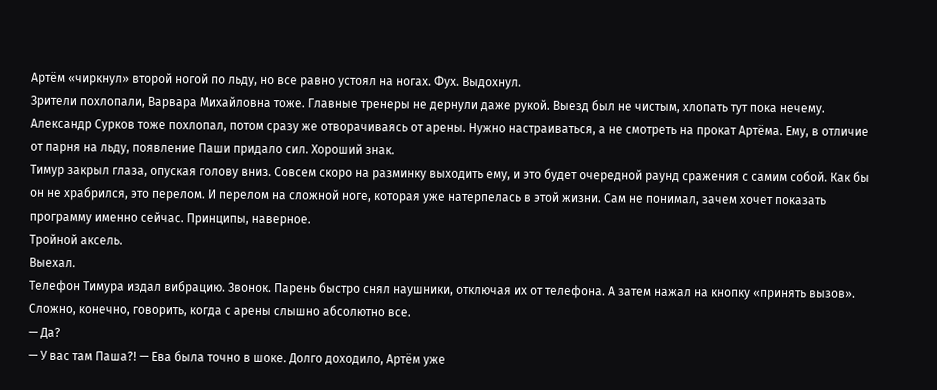Артём «чиркнул» второй ногой по льду, но все равно устоял на ногах. Фух. Выдохнул.
Зрители похлопали, Варвара Михайловна тоже. Главные тренеры не дернули даже рукой. Выезд был не чистым, хлопать тут пока нечему.
Александр Сурков тоже похлопал, потом сразу же отворачиваясь от арены. Нужно настраиваться, а не смотреть на прокат Артёма. Ему, в отличие от парня на льду, появление Паши придало сил. Хороший знак.
Тимур закрыл глаза, опуская голову вниз. Совсем скоро на разминку выходить ему, и это будет очередной раунд сражения с самим собой. Как бы он не храбрился, это перелом. И перелом на сложной ноге, которая уже натерпелась в этой жизни. Сам не понимал, зачем хочет показать программу именно сейчас. Принципы, наверное.
Тройной аксель.
Выехал.
Телефон Тимура издал вибрацию. Звонок. Парень быстро снял наушники, отключая их от телефона. А затем нажал на кнопку «принять вызов». Сложно, конечно, говорить, когда с арены слышно абсолютно все.
— Да?
— У вас там Паша?! — Ева была точно в шоке. Долго доходило, Артём уже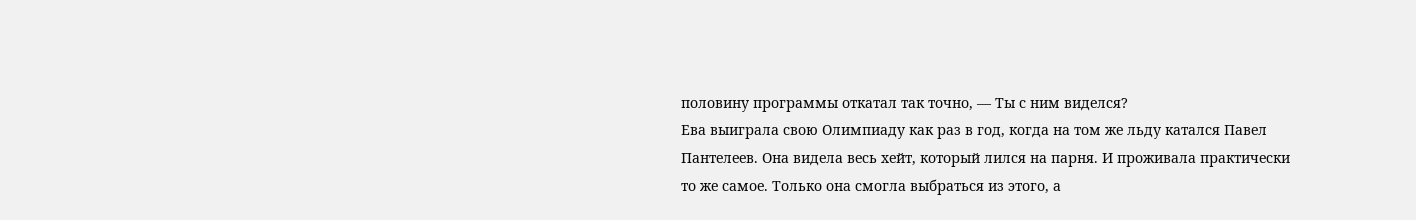половину программы откатал так точно, — Ты с ним виделся?
Ева выиграла свою Олимпиаду как раз в год, когда на том же льду катался Павел Пантелеев. Она видела весь хейт, который лился на парня. И проживала практически то же самое. Только она смогла выбраться из этого, а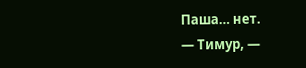Паша… нет.
— Тимур, —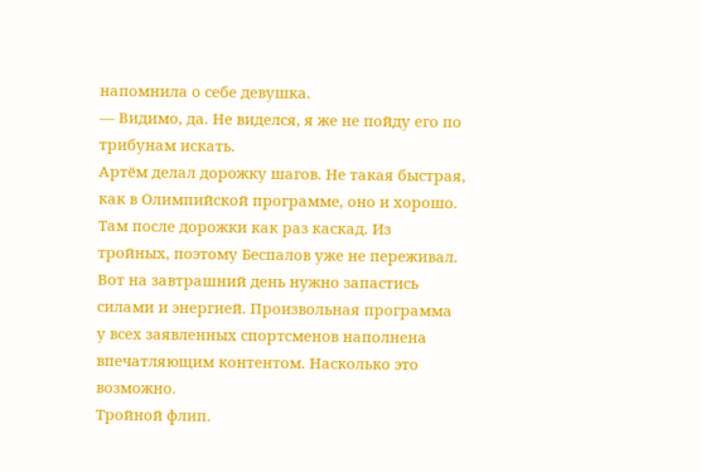напомнила о себе девушка.
— Видимо, да. Не виделся, я же не пойду его по трибунам искать.
Артём делал дорожку шагов. Не такая быстрая, как в Олимпийской программе, оно и хорошо. Там после дорожки как раз каскад. Из тройных, поэтому Беспалов уже не переживал. Вот на завтрашний день нужно запастись силами и энергией. Произвольная программа у всех заявленных спортсменов наполнена впечатляющим контентом. Насколько это возможно.
Тройной флип.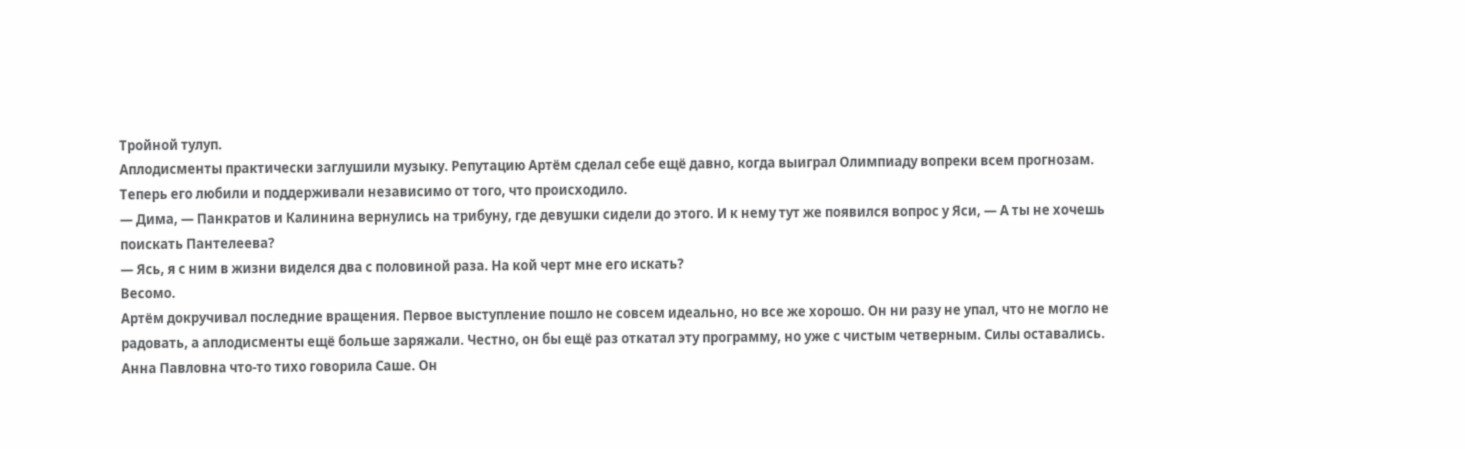Тройной тулуп.
Аплодисменты практически заглушили музыку. Репутацию Артём сделал себе ещё давно, когда выиграл Олимпиаду вопреки всем прогнозам. Теперь его любили и поддерживали независимо от того, что происходило.
— Дима, — Панкратов и Калинина вернулись на трибуну, где девушки сидели до этого. И к нему тут же появился вопрос у Яси, — А ты не хочешь поискать Пантелеева?
— Ясь, я с ним в жизни виделся два с половиной раза. На кой черт мне его искать?
Весомо.
Артём докручивал последние вращения. Первое выступление пошло не совсем идеально, но все же хорошо. Он ни разу не упал, что не могло не радовать, а аплодисменты ещё больше заряжали. Честно, он бы ещё раз откатал эту программу, но уже с чистым четверным. Силы оставались.
Анна Павловна что-то тихо говорила Саше. Он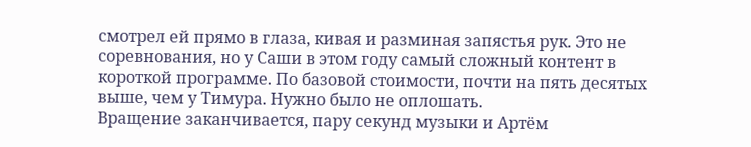смотрел ей прямо в глаза, кивая и разминая запястья рук. Это не соревнования, но у Саши в этом году самый сложный контент в короткой программе. По базовой стоимости, почти на пять десятых выше, чем у Тимура. Нужно было не оплошать.
Вращение заканчивается, пару секунд музыки и Артём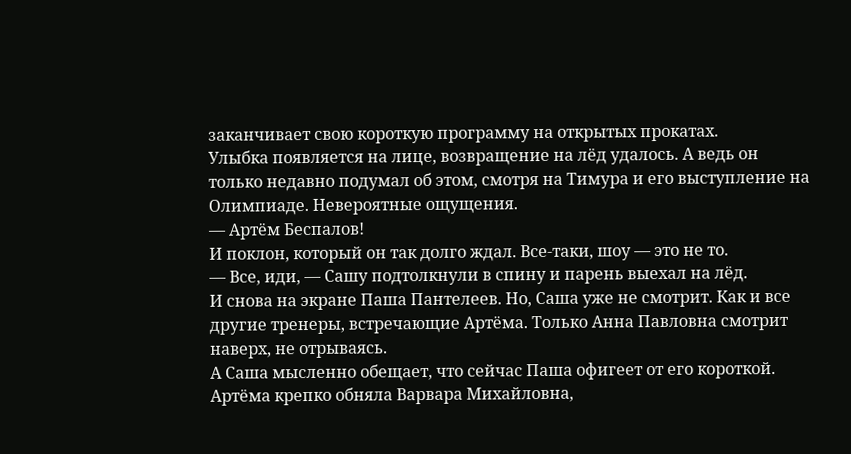заканчивает свою короткую программу на открытых прокатах.
Улыбка появляется на лице, возвращение на лёд удалось. А ведь он только недавно подумал об этом, смотря на Тимура и его выступление на Олимпиаде. Невероятные ощущения.
— Артём Беспалов!
И поклон, который он так долго ждал. Все-таки, шоу — это не то.
— Все, иди, — Сашу подтолкнули в спину и парень выехал на лёд.
И снова на экране Паша Пантелеев. Но, Саша уже не смотрит. Как и все другие тренеры, встречающие Артёма. Только Анна Павловна смотрит наверх, не отрываясь.
А Саша мысленно обещает, что сейчас Паша офигеет от его короткой.
Артёма крепко обняла Варвара Михайловна,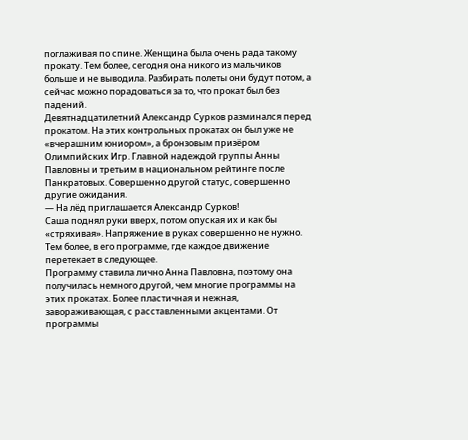поглаживая по спине. Женщина была очень рада такому прокату. Тем более, сегодня она никого из мальчиков больше и не выводила. Разбирать полеты они будут потом, а сейчас можно порадоваться за то, что прокат был без падений.
Девятнадцатилетний Александр Сурков разминался перед прокатом. На этих контрольных прокатах он был уже не «вчерашним юниором», а бронзовым призёром Олимпийских Игр. Главной надеждой группы Анны Павловны и третьим в национальном рейтинге после Панкратовых. Совершенно другой статус, совершенно другие ожидания.
— На лёд приглашается Александр Сурков!
Саша поднял руки вверх, потом опуская их и как бы «стряхивая». Напряжение в руках совершенно не нужно. Тем более, в его программе, где каждое движение перетекает в следующее.
Программу ставила лично Анна Павловна, поэтому она получилась немного другой, чем многие программы на этих прокатах. Более пластичная и нежная, завораживающая, с расставленными акцентами. От программы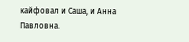кайфовал и Саша, и Анна Павловна.